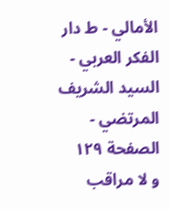الأمالي - ط دار الفكر العربي - السيد الشريف المرتضي - الصفحة ١٢٩
و لا مراقب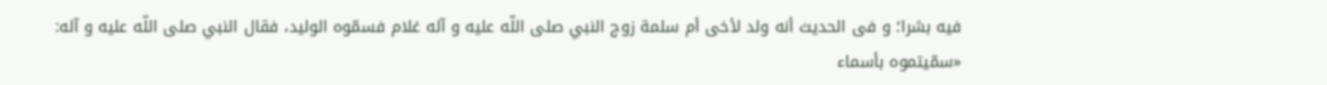فيه بشرا؛ و فى الحديث أنه ولد لأخى أم سلمة زوج النبي صلى اللّه عليه و آله غلام فسمّوه الوليد، فقال النبي صلى اللّه عليه و آله: «سمّيتموه بأسماء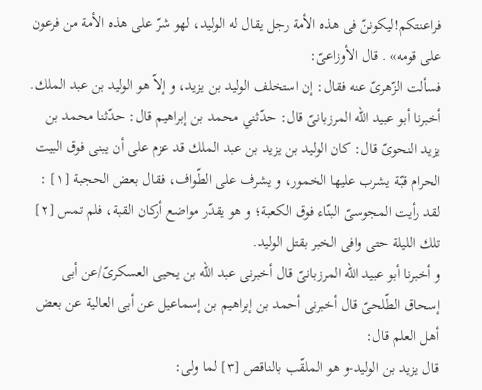فراعنتكم!ليكوننّ فى هذه الأمة رجل يقال له الوليد، لهو شرّ على هذه الأمة من فرعون على قومه» . قال الأوزاعىّ:
فسألت الزّهرىّ عنه فقال: إن استخلف الوليد بن يزيد، و إلاّ هو الوليد بن عبد الملك.
أخبرنا أبو عبيد اللّه المرزبانىّ قال: حدّثني محمد بن إبراهيم قال: حدّثنا محمد بن يزيد النحوىّ قال: كان الوليد بن يزيد بن عبد الملك قد عزم على أن يبنى فوق البيت الحرام قبّة يشرب عليها الخمور، و يشرف على الطّواف، فقال بعض الحجبة [١] : لقد رأيت المجوسىّ البنّاء فوق الكعبة؛ و هو يقدّر مواضع أركان القبة، فلم تمس [٢] تلك الليلة حتى وافى الخبر بقتل الوليد.
و أخبرنا أبو عبيد اللّه المرزبانىّ قال أخبرنى عبد اللّه بن يحيى العسكرىّ/عن أبى إسحاق الطّلحىّ قال أخبرنى أحمد بن إبراهيم بن إسماعيل عن أبى العالية عن بعض أهل العلم قال:
قال يزيد بن الوليد-و هو الملقّب بالناقص [٣] لما ولى: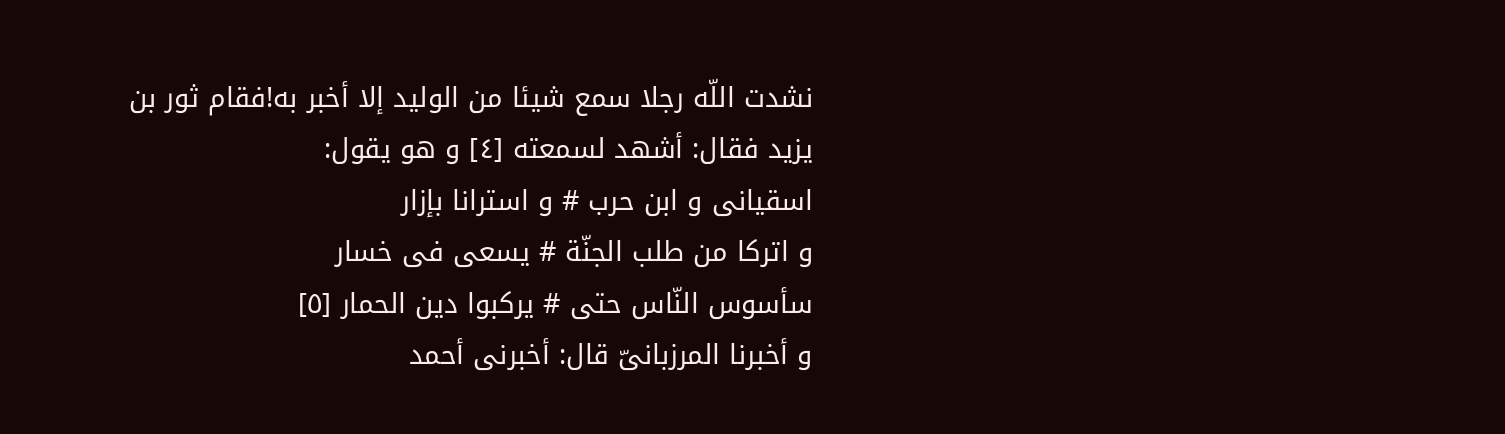نشدت اللّه رجلا سمع شيئا من الوليد إلا أخبر به!فقام ثور بن يزيد فقال: أشهد لسمعته [٤] و هو يقول:
اسقيانى و ابن حرب # و استرانا بإزار
و اتركا من طلب الجنّة # يسعى فى خسار
سأسوس النّاس حتى # يركبوا دين الحمار [٥]
و أخبرنا المرزبانىّ قال: أخبرنى أحمد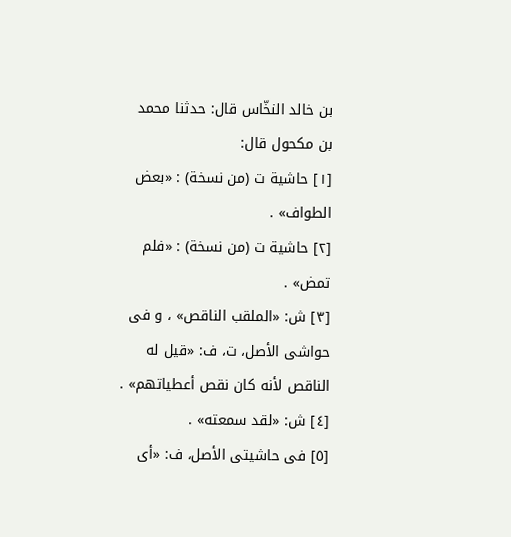بن خالد النخّاس قال: حدثنا محمد بن مكحول قال:
[١] حاشية ت (من نسخة) : «بعض الطواف» .
[٢] حاشية ت (من نسخة) : «فلم تمض» .
[٣] ش: «الملقب الناقص» ، و فى حواشى الأصل، ت، ف: «قيل له الناقص لأنه كان نقص أعطياتهم» .
[٤] ش: «لقد سمعته» .
[٥] فى حاشيتى الأصل، ف: «أى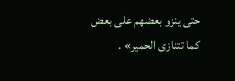حتى ينزو بعضهم على بعض كما تتنازى الحمير» .